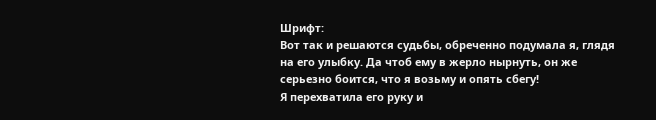Шрифт:
Вот так и решаются судьбы, обреченно подумала я, глядя на его улыбку. Да чтоб ему в жерло нырнуть, он же серьезно боится, что я возьму и опять сбегу!
Я перехватила его руку и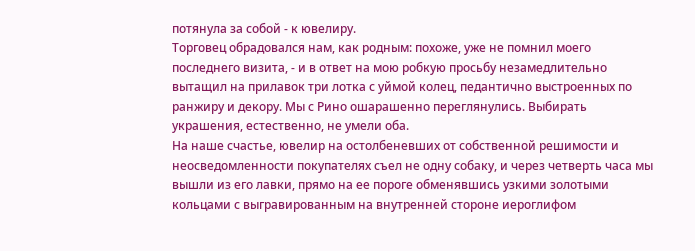потянула за собой - к ювелиру.
Торговец обрадовался нам, как родным: похоже, уже не помнил моего последнего визита, - и в ответ на мою робкую просьбу незамедлительно вытащил на прилавок три лотка с уймой колец, педантично выстроенных по ранжиру и декору. Мы с Рино ошарашенно переглянулись. Выбирать украшения, естественно, не умели оба.
На наше счастье, ювелир на остолбеневших от собственной решимости и неосведомленности покупателях съел не одну собаку, и через четверть часа мы вышли из его лавки, прямо на ее пороге обменявшись узкими золотыми кольцами с выгравированным на внутренней стороне иероглифом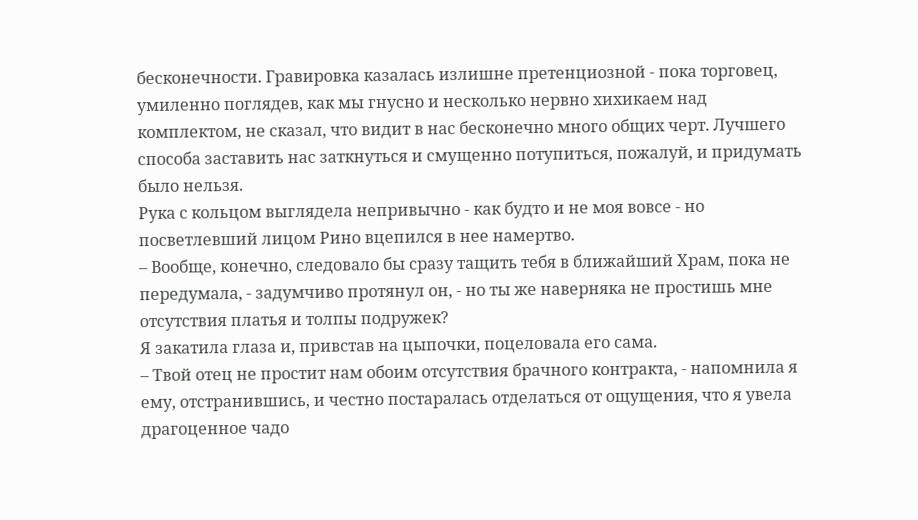бесконечности. Гравировка казалась излишне претенциозной - пока торговец, умиленно поглядев, как мы гнусно и несколько нервно хихикаем над комплектом, не сказал, что видит в нас бесконечно много общих черт. Лучшего способа заставить нас заткнуться и смущенно потупиться, пожалуй, и придумать было нельзя.
Рука с кольцом выглядела непривычно - как будто и не моя вовсе - но посветлевший лицом Рино вцепился в нее намертво.
– Вообще, конечно, следовало бы сразу тащить тебя в ближайший Храм, пока не передумала, - задумчиво протянул он, - но ты же наверняка не простишь мне отсутствия платья и толпы подружек?
Я закатила глаза и, привстав на цыпочки, поцеловала его сама.
– Твой отец не простит нам обоим отсутствия брачного контракта, - напомнила я ему, отстранившись, и честно постаралась отделаться от ощущения, что я увела драгоценное чадо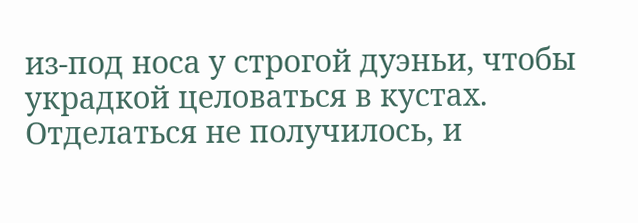из-под носа у строгой дуэньи, чтобы украдкой целоваться в кустах. Отделаться не получилось, и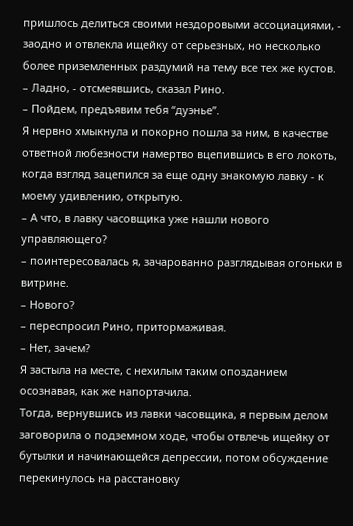пришлось делиться своими нездоровыми ассоциациями, - заодно и отвлекла ищейку от серьезных, но несколько более приземленных раздумий на тему все тех же кустов.
– Ладно, - отсмеявшись, сказал Рино.
– Пойдем, предъявим тебя “дуэнье”.
Я нервно хмыкнула и покорно пошла за ним, в качестве ответной любезности намертво вцепившись в его локоть, когда взгляд зацепился за еще одну знакомую лавку - к моему удивлению, открытую.
– А что, в лавку часовщика уже нашли нового управляющего?
– поинтересовалась я, зачарованно разглядывая огоньки в витрине.
– Нового?
– переспросил Рино, притормаживая.
– Нет, зачем?
Я застыла на месте, с нехилым таким опозданием осознавая, как же напортачила.
Тогда, вернувшись из лавки часовщика, я первым делом заговорила о подземном ходе, чтобы отвлечь ищейку от бутылки и начинающейся депрессии, потом обсуждение перекинулось на расстановку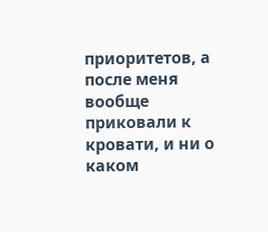приоритетов, а после меня вообще приковали к кровати, и ни о каком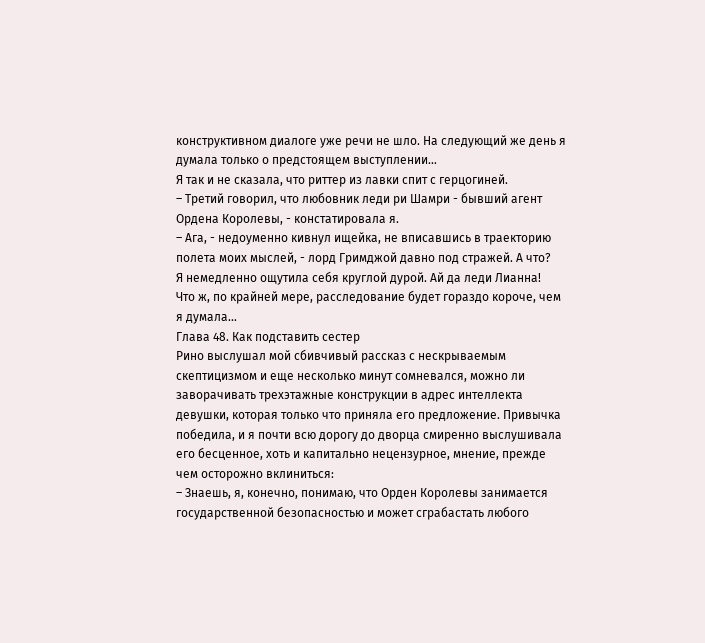конструктивном диалоге уже речи не шло. На следующий же день я думала только о предстоящем выступлении…
Я так и не сказала, что риттер из лавки спит с герцогиней.
– Третий говорил, что любовник леди ри Шамри - бывший агент Ордена Королевы, - констатировала я.
– Ага, - недоуменно кивнул ищейка, не вписавшись в траекторию полета моих мыслей, - лорд Гримджой давно под стражей. А что?
Я немедленно ощутила себя круглой дурой. Ай да леди Лианна!
Что ж, по крайней мере, расследование будет гораздо короче, чем я думала…
Глава 48. Как подставить сестер
Рино выслушал мой сбивчивый рассказ с нескрываемым скептицизмом и еще несколько минут сомневался, можно ли заворачивать трехэтажные конструкции в адрес интеллекта девушки, которая только что приняла его предложение. Привычка победила, и я почти всю дорогу до дворца смиренно выслушивала его бесценное, хоть и капитально нецензурное, мнение, прежде чем осторожно вклиниться:
– Знаешь, я, конечно, понимаю, что Орден Королевы занимается государственной безопасностью и может сграбастать любого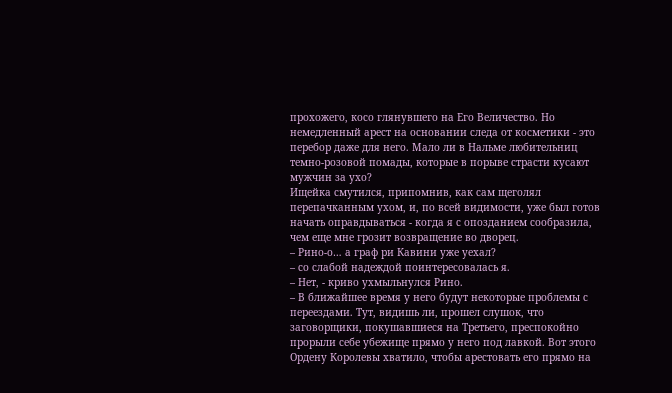прохожего, косо глянувшего на Его Величество. Но немедленный арест на основании следа от косметики - это перебор даже для него. Мало ли в Нальме любительниц темно-розовой помады, которые в порыве страсти кусают мужчин за ухо?
Ищейка смутился, припомнив, как сам щеголял перепачканным ухом, и, по всей видимости, уже был готов начать оправдываться - когда я с опозданием сообразила, чем еще мне грозит возвращение во дворец.
– Рино-о… а граф ри Кавини уже уехал?
– со слабой надеждой поинтересовалась я.
– Нет, - криво ухмыльнулся Рино.
– В ближайшее время у него будут некоторые проблемы с переездами. Тут, видишь ли, прошел слушок, что заговорщики, покушавшиеся на Третьего, преспокойно прорыли себе убежище прямо у него под лавкой. Вот этого Ордену Королевы хватило, чтобы арестовать его прямо на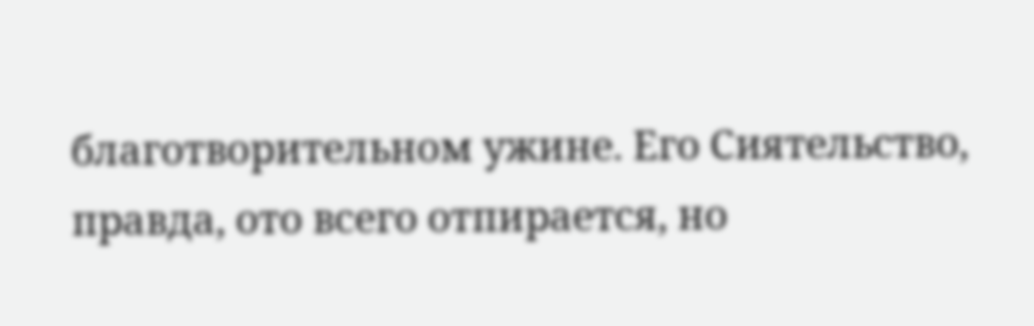благотворительном ужине. Его Сиятельство, правда, ото всего отпирается, но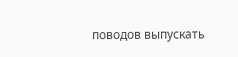поводов выпускать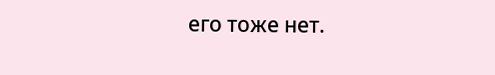его тоже нет.